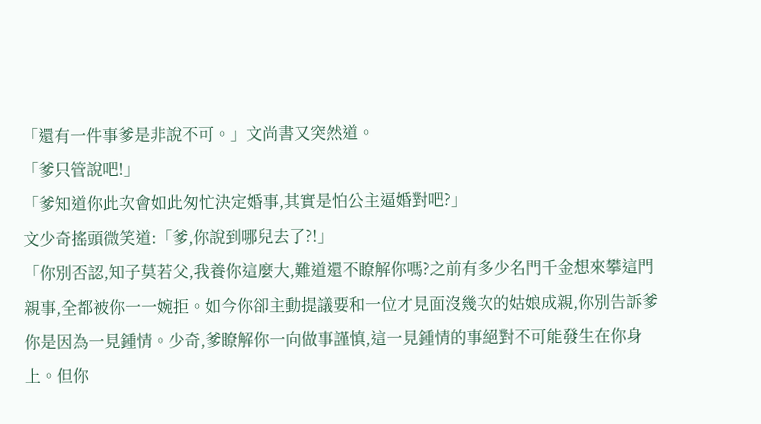「還有一件事爹是非說不可。」文尚書又突然道。
「爹只管說吧!」
「爹知道你此次會如此匆忙決定婚事,其實是怕公主逼婚對吧?」
文少奇搖頭微笑道:「爹,你說到哪兒去了?!」
「你別否認,知子莫若父,我養你這麼大,難道還不瞭解你嗎?之前有多少名門千金想來攀這門親事,全都被你一一婉拒。如今你卻主動提議要和一位才見面沒幾次的姑娘成親,你別告訴爹你是因為一見鍾情。少奇,爹瞭解你一向做事謹慎,這一見鍾情的事絕對不可能發生在你身上。但你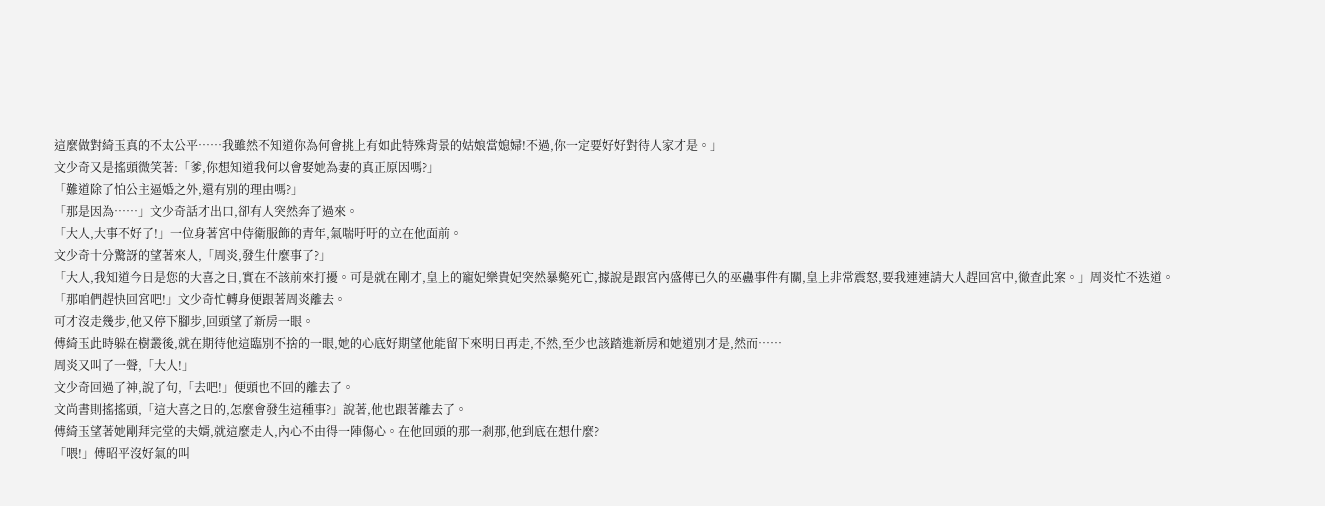這麼做對綺玉真的不太公平……我雖然不知道你為何會挑上有如此特殊背景的姑娘當媳婦!不過,你一定要好好對待人家才是。」
文少奇又是搖頭微笑著:「爹,你想知道我何以會娶她為妻的真正原因嗎?」
「難道除了怕公主逼婚之外,還有別的理由嗎?」
「那是因為……」文少奇話才出口,卻有人突然奔了過來。
「大人,大事不好了!」一位身著宮中侍衛服飾的青年,氣喘吁吁的立在他面前。
文少奇十分驚訝的望著來人,「周炎,發生什麼事了?」
「大人,我知道今日是您的大喜之日,實在不該前來打擾。可是就在剛才,皇上的寵妃樂貴妃突然暴斃死亡,據說是跟宮內盛傳已久的巫蠱事件有關,皇上非常震怒,要我連連請大人趕回宮中,徹查此案。」周炎忙不迭道。
「那咱們趕快回宮吧!」文少奇忙轉身便跟著周炎離去。
可才沒走幾步,他又停下腳步,回頭望了新房一眼。
傅綺玉此時躲在樹叢後,就在期待他這臨別不捨的一眼,她的心底好期望他能留下來明日再走,不然,至少也該踏進新房和她道別才是,然而……
周炎又叫了一聲,「大人!」
文少奇回過了神,說了句,「去吧!」便頭也不回的離去了。
文尚書則搖搖頭,「這大喜之日的,怎麼會發生這種事?」說著,他也跟著離去了。
傅綺玉望著她剛拜完堂的夫婿,就這麼走人,內心不由得一陣傷心。在他回頭的那一剎那,他到底在想什麼?
「喂!」傅昭平沒好氣的叫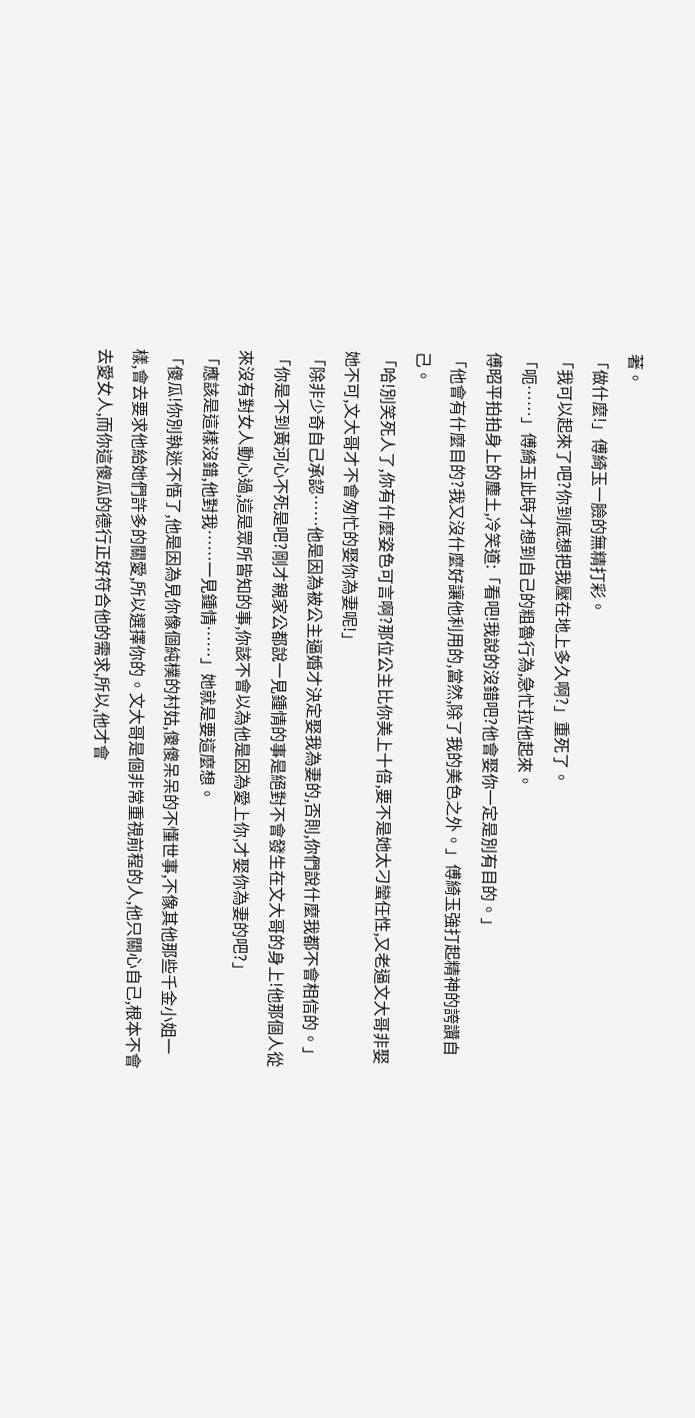著。
「做什麼!」傅綺玉一臉的無精打彩。
「我可以起來了吧?你到底想把我壓在地上多久啊?」重死了。
「呃……」傅綺玉此時才想到自己的粗魯行為,急忙拉他起來。
傅昭平拍拍身上的塵土,冷笑道:「看吧!我說的沒錯吧?他會娶你一定是別有目的。」
「他會有什麼目的?我又沒什麼好讓他利用的,當然,除了我的美色之外。」傅綺玉強打起精神的誇讚自己。
「哈!別笑死人了,你有什麼姿色可言啊?那位公主比你美上十倍,要不是她太刁蠻任性,又老逼文大哥非娶她不可,文大哥才不會匆忙的娶你為妻呢!」
「除非少奇自己承認……他是因為被公主逼婚才決定娶我為妻的,否則,你們說什麼我都不會相信的。」
「你是不到黃河心不死是吧?剛才親家公都說一見鍾情的事是絕對不會發生在文大哥的身上!他那個人從來沒有對女人動心過,這是眾所皆知的事,你該不會以為他是因為愛上你,才娶你為妻的吧?」
「應該是這樣沒錯,他對我……一見鍾情……」她就是要這麼想。
「傻瓜!你別執迷不悟了,他是因為見你像個純樸的村姑,傻傻呆呆的不懂世事,不像其他那些千金小姐一樣,會去要求他給她們許多的關愛,所以選擇你的。文大哥是個非常重視前程的人,他只關心自己,根本不會去愛女人,而你這傻瓜的德行正好符合他的需求,所以,他才會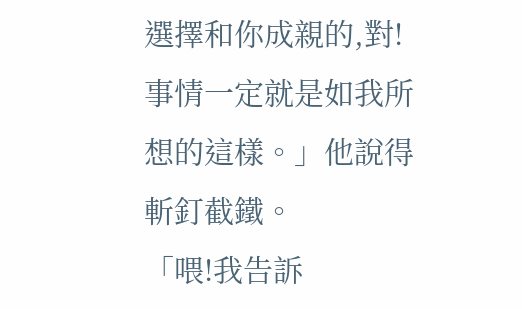選擇和你成親的,對!事情一定就是如我所想的這樣。」他說得斬釘截鐵。
「喂!我告訴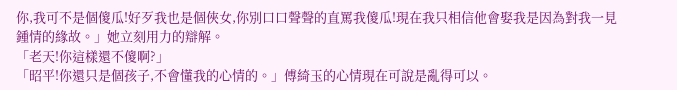你,我可不是個傻瓜!好歹我也是個俠女,你別口口聲聲的直罵我傻瓜!現在我只相信他會娶我是因為對我一見鍾情的緣故。」她立刻用力的辯解。
「老天!你這樣還不傻啊?」
「昭平!你還只是個孩子,不會懂我的心情的。」傅綺玉的心情現在可說是亂得可以。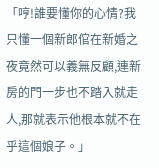「哼!誰要懂你的心情?我只懂一個新郎倌在新婚之夜竟然可以義無反顧,連新房的門一步也不踏入就走人,那就表示他根本就不在乎這個娘子。」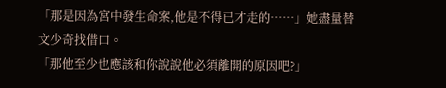「那是因為宮中發生命案,他是不得已才走的……」她盡量替文少奇找借口。
「那他至少也應該和你說說他必須離開的原因吧?」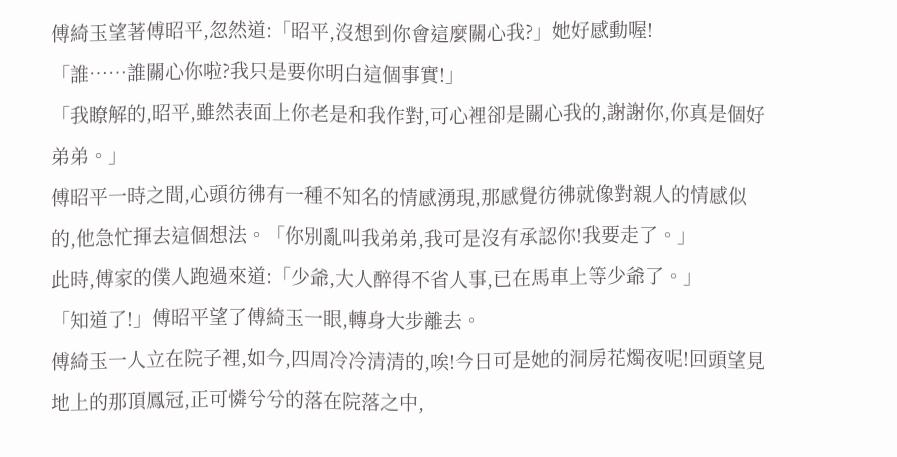傅綺玉望著傅昭平,忽然道:「昭平,沒想到你會這麼關心我?」她好感動喔!
「誰……誰關心你啦?我只是要你明白這個事實!」
「我瞭解的,昭平,雖然表面上你老是和我作對,可心裡卻是關心我的,謝謝你,你真是個好弟弟。」
傅昭平一時之間,心頭彷彿有一種不知名的情感湧現,那感覺彷彿就像對親人的情感似的,他急忙揮去這個想法。「你別亂叫我弟弟,我可是沒有承認你!我要走了。」
此時,傅家的僕人跑過來道:「少爺,大人醉得不省人事,已在馬車上等少爺了。」
「知道了!」傅昭平望了傅綺玉一眼,轉身大步離去。
傅綺玉一人立在院子裡,如今,四周冷冷清清的,唉!今日可是她的洞房花燭夜呢!回頭望見地上的那頂鳳冠,正可憐兮兮的落在院落之中,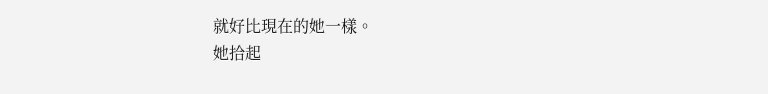就好比現在的她一樣。
她拾起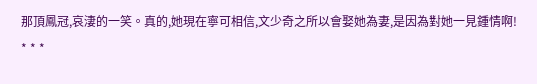那頂鳳冠,哀淒的一笑。真的,她現在寧可相信,文少奇之所以會娶她為妻,是因為對她一見鍾情啊!
* * *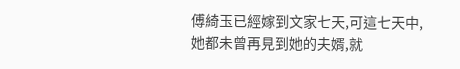傅綺玉已經嫁到文家七天,可這七天中,她都未曾再見到她的夫婿,就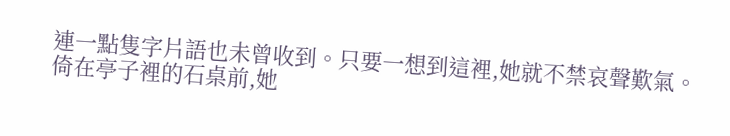連一點隻字片語也未曾收到。只要一想到這裡,她就不禁哀聲歎氣。
倚在亭子裡的石桌前,她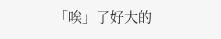「唉」了好大的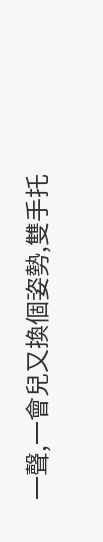一聲,一會兒又換個姿勢,雙手托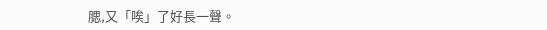腮,又「唉」了好長一聲。